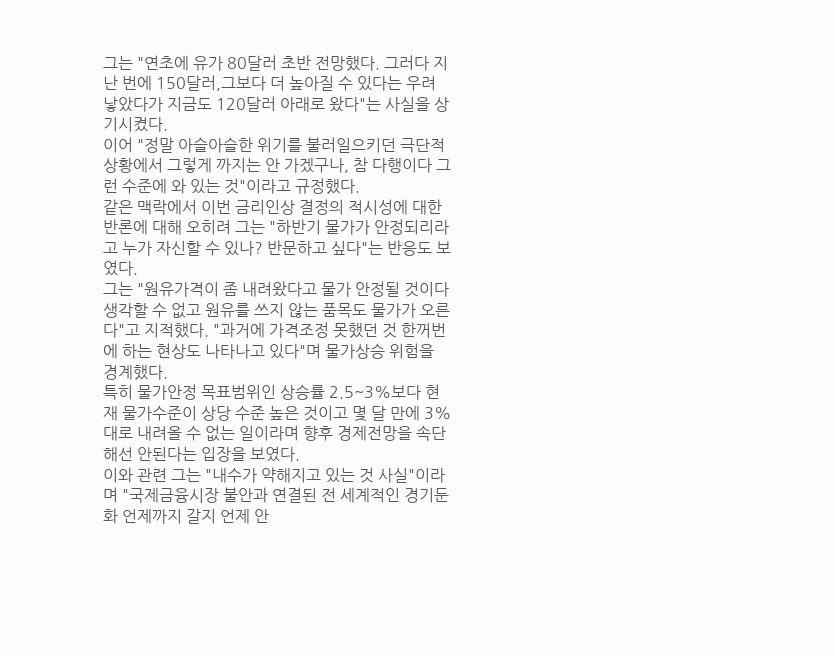그는 "연초에 유가 80달러 초반 전망했다. 그러다 지난 번에 150달러,그보다 더 높아질 수 있다는 우려 낳았다가 지금도 120달러 아래로 왔다"는 사실을 상기시켰다.
이어 "정말 아슬아슬한 위기를 불러일으키던 극단적 상황에서 그렇게 까지는 안 가겠구나, 참 다행이다 그런 수준에 와 있는 것"이라고 규정했다.
같은 맥락에서 이번 금리인상 결정의 적시성에 대한 반론에 대해 오히려 그는 "하반기 물가가 안정되리라고 누가 자신할 수 있나? 반문하고 싶다"는 반응도 보였다.
그는 "원유가격이 좀 내려왔다고 물가 안정될 것이다 생각할 수 없고 원유를 쓰지 않는 품목도 물가가 오른다"고 지적했다. "과거에 가격조정 못했던 것 한꺼번에 하는 현상도 나타나고 있다"며 물가상승 위험을 경계했다.
특히 물가안정 목표범위인 상승률 2.5~3%보다 현재 물가수준이 상당 수준 높은 것이고 몇 달 만에 3%대로 내려올 수 없는 일이라며 향후 경제전망을 속단해선 안된다는 입장을 보였다.
이와 관련 그는 "내수가 약해지고 있는 것 사실"이라며 "국제금융시장 불안과 연결된 전 세계적인 경기둔화 언제까지 갈지 언제 안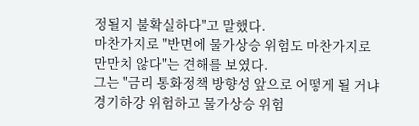정될지 불확실하다"고 말했다.
마찬가지로 "반면에 물가상승 위험도 마찬가지로 만만치 않다"는 견해를 보였다.
그는 "금리 통화정책 방향성 앞으로 어떻게 될 거냐 경기하강 위험하고 물가상승 위험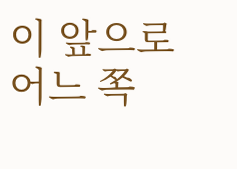이 앞으로 어느 쪽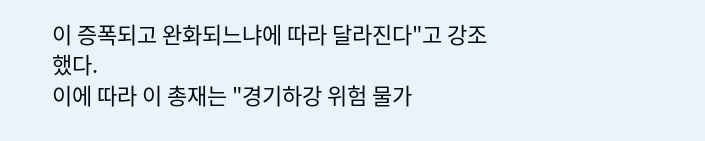이 증폭되고 완화되느냐에 따라 달라진다"고 강조했다.
이에 따라 이 총재는 "경기하강 위험 물가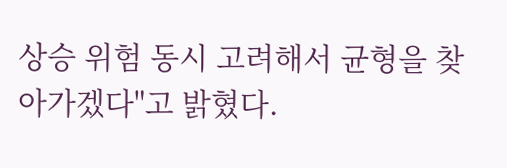상승 위험 동시 고려해서 균형을 찾아가겠다"고 밝혔다.